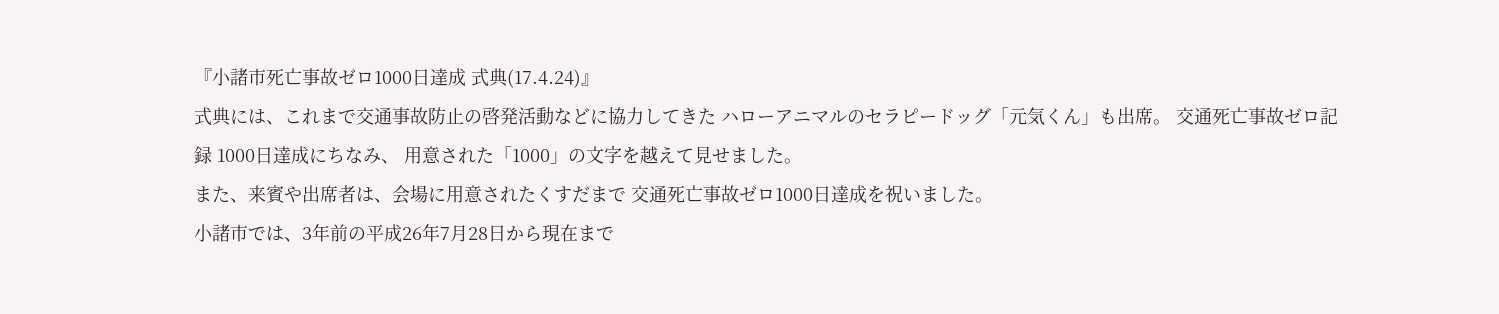『小諸市死亡事故ゼロ1000日達成 式典(17.4.24)』
式典には、これまで交通事故防止の啓発活動などに協力してきた ハローアニマルのセラピードッグ「元気くん」も出席。 交通死亡事故ゼロ記録 1000日達成にちなみ、 用意された「1000」の文字を越えて見せました。
また、来賓や出席者は、会場に用意されたくすだまで 交通死亡事故ゼロ1000日達成を祝いました。
小諸市では、3年前の平成26年7月28日から現在まで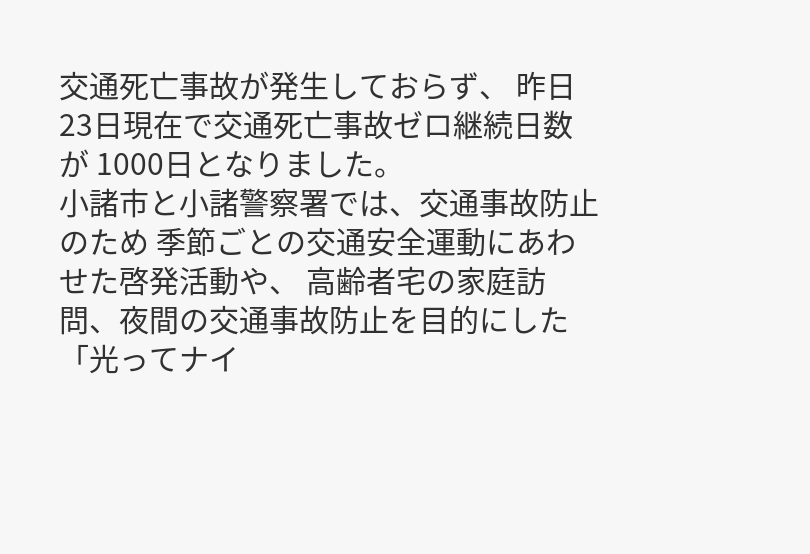交通死亡事故が発生しておらず、 昨日23日現在で交通死亡事故ゼロ継続日数が 1000日となりました。
小諸市と小諸警察署では、交通事故防止のため 季節ごとの交通安全運動にあわせた啓発活動や、 高齢者宅の家庭訪問、夜間の交通事故防止を目的にした 「光ってナイ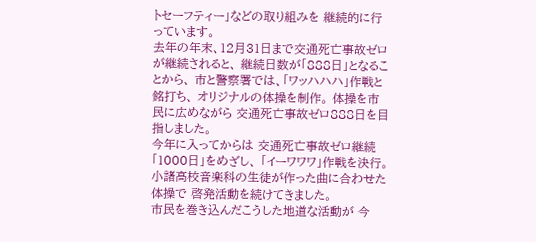トセーフティー」などの取り組みを 継続的に行っています。
去年の年末、12月31日まで交通死亡事故ゼロが継続されると、 継続日数が「888日」となることから、 市と警察署では、「ワッハハハ」作戦と銘打ち、 オリジナルの体操を制作。 体操を市民に広めながら 交通死亡事故ゼロ888日を目指しました。
今年に入ってからは 交通死亡事故ゼロ継続「1000日」をめざし、 「イーワワワ」作戦を決行。 小諸高校音楽科の生徒が作った曲に合わせた体操で 啓発活動を続けてきました。
市民を巻き込んだこうした地道な活動が 今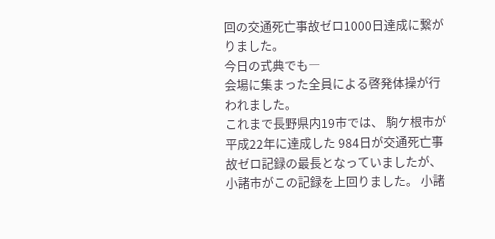回の交通死亡事故ゼロ1000日達成に繋がりました。
今日の式典でも―
会場に集まった全員による啓発体操が行われました。
これまで長野県内19市では、 駒ケ根市が平成22年に達成した 984日が交通死亡事故ゼロ記録の最長となっていましたが、 小諸市がこの記録を上回りました。 小諸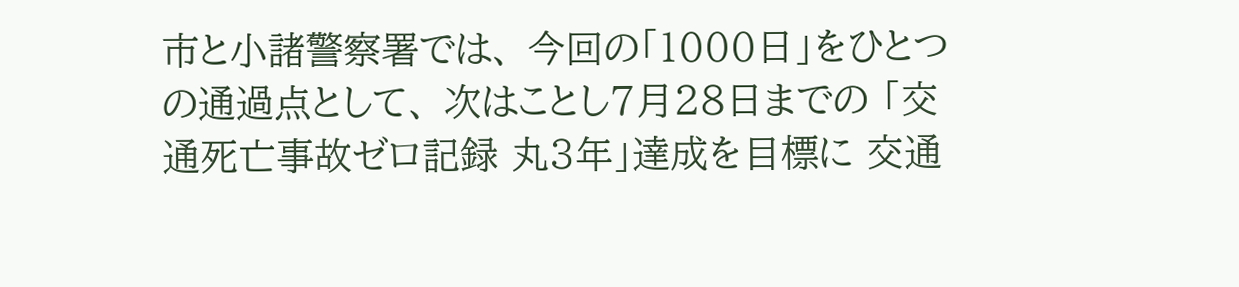市と小諸警察署では、 今回の「1000日」をひとつの通過点として、 次はことし7月28日までの 「交通死亡事故ゼロ記録 丸3年」達成を目標に 交通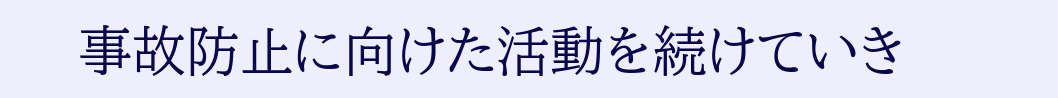事故防止に向けた活動を続けていき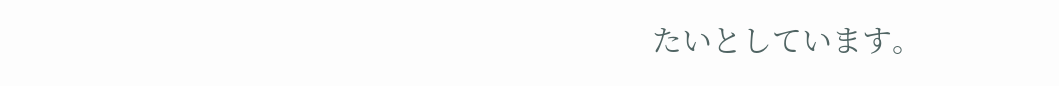たいとしています。